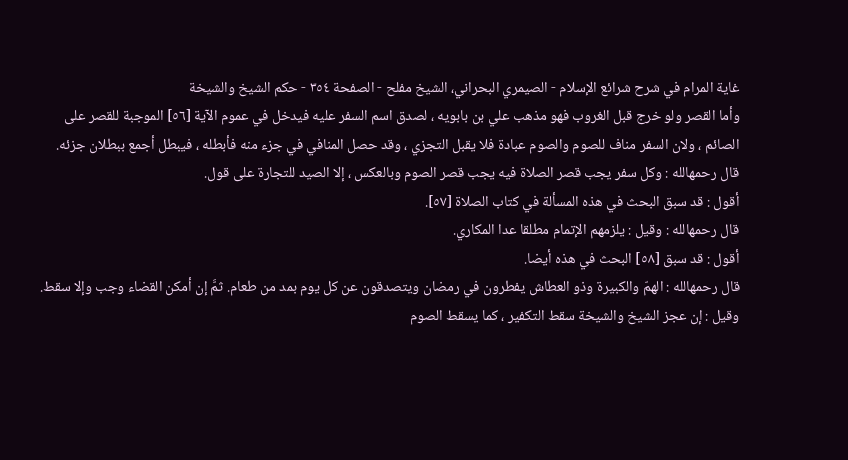غاية المرام في شرح شرائع الإسلام - الصيمري البحراني، الشيخ مفلح - الصفحة ٣٥٤ - حكم الشيخ والشيخة
وأما القصر ولو خرج قبل الغروب فهو مذهب علي بن بابويه ، لصدق اسم السفر عليه فيدخل في عموم الآية [٥٦] الموجبة للقصر على الصائم ، ولان السفر مناف للصوم والصوم عبادة فلا يقبل التجزي ، وقد حصل المنافي في جزء منه فأبطله ، فيبطل أجمع ببطلان جزئه.
قال رحمهالله : وكل سفر يجب قصر الصلاة فيه يجب قصر الصوم وبالعكس ، إلا الصيد للتجارة على قول.
أقول : قد سبق البحث في هذه المسألة في كتاب الصلاة [٥٧].
قال رحمهالله : وقيل : يلزمهم الإتمام مطلقا عدا المكاري.
أقول : قد سبق [٥٨] البحث في هذه أيضا.
قال رحمهالله : الهمّ والكبيرة وذو العطاش يفطرون في رمضان ويتصدقون عن كل يوم بمد من طعام. ثمَّ إن أمكن القضاء وجب وإلا سقط.
وقيل : إن عجز الشيخ والشيخة سقط التكفير ، كما يسقط الصوم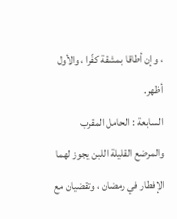، وإن أطاقا بمشقة كفّرا ، والأول أظهر.
السابعة : الحامل المقرب والمرضع القليلة اللبن يجوز لهما الإفطار في رمضان ، وتقضيان مع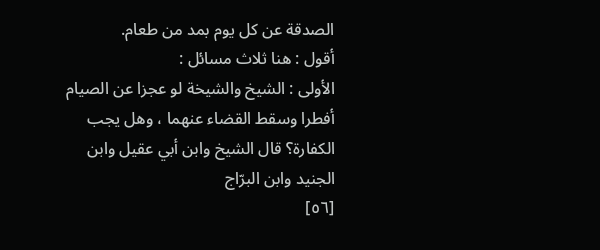الصدقة عن كل يوم بمد من طعام.
أقول : هنا ثلاث مسائل :
الأولى : الشيخ والشيخة لو عجزا عن الصيام أفطرا وسقط القضاء عنهما ، وهل يجب الكفارة؟ قال الشيخ وابن أبي عقيل وابن الجنيد وابن البرّاج
[٥٦]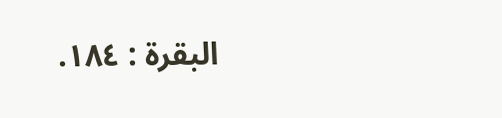البقرة : ١٨٤.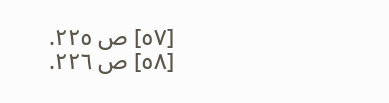[٥٧] ص ٢٢٥.
[٥٨] ص ٢٢٦.